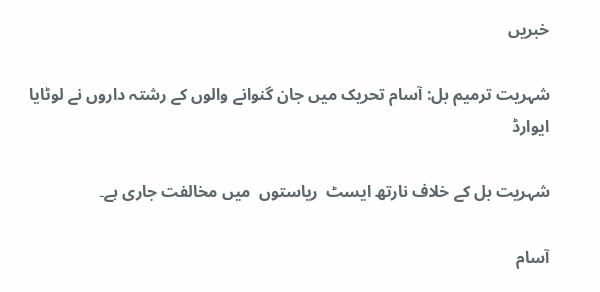خبریں

شہریت ترمیم بل: آسام تحریک میں جان گنوانے والوں کے رشتہ داروں نے لوٹایا ایوارڈ

شہریت بل کے خلاف نارتھ ایسٹ  ریاستوں  میں مخالفت جاری ہے۔

آسام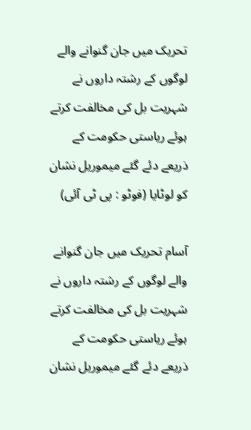تحریک میں جان گنوانے والے لوگوں کے رشتہ داروں نے شہریت بل کی مخالفت کرتے ہوئے ریاستی حکومت کے ذریعے دئے گئے میموریل نشان کو لوٹایا (فوٹو : پی ٹی آئی)

آسام تحریک میں جان گنوانے والے لوگوں کے رشتہ داروں نے شہریت بل کی مخالفت کرتے ہوئے ریاستی حکومت کے ذریعے دئے گئے میموریل نشان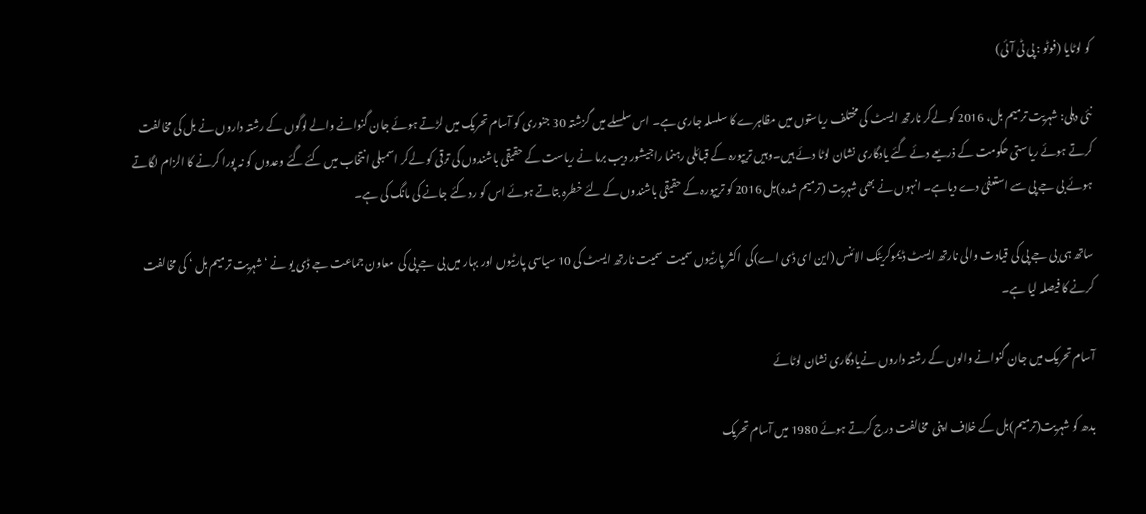کو لوٹایا (فوٹو : پی ٹی آئی)

نئی دہلی: شہریت ترمیم بل، 2016 کو لےکر نارتھ ایسٹ کی مختلف ریاستوں میں مظاہرے کا سلسلہ جاری ہے۔ اس سلسلے میں گزشتہ 30 جنوری کو آسام تحریک میں لڑتے ہوئے جان گنوانے والے لوگوں کے رشتہ داروں نے بل کی مخالفت کرتے ہوئے ریاستی حکومت کے ذریعے دئے گئے یادگاری نشان لوٹا دئے ہیں۔وہیں تریپورہ کے قبائلی رہنما راجیشور دیب برما نے ریاست کے حقیقی باشندوں کی ترقی کو لےکر اسمبلی انتخاب میں کئے گئے وعدوں کو نہ پورا کرنے کا الزام لگاتے ہوئے بی جے پی سے استعفیٰ دے دیاہے۔ انہوں نے بھی شہریت (ترمیم شدہ)بل 2016 کو تریپورہ کے حقیقی باشندوں کے لئے خطرہ بتاتے ہوئے اس کو رد کئے جانے کی مانگ کی ہے۔

ساتھ ہی بی جے پی کی قیادت والی نارتھ ایسٹ ڈیموکریٹک الائنس (این ای ڈی اے)کی  اکثر پارٹیوں سمیت  سمیت نارتھ ایسٹ کی 10 سیاسی پارٹیوں اور بہار میں بی جے پی کی  معاون جماعت جے ڈی یو نے ‘شہریت ترمیم بل ‘ کی مخالفت کرنے کا فیصلہ لیا ہے۔

آسام تحریک میں جان گنوانے والوں کے رشتہ داروں نےیادگاری نشان لوٹائے

بدھ کو شہریت(ترمیم)بل کے خلاف اپنی  مخالفت درج کرتے ہوئے 1980 میں آسام تحریک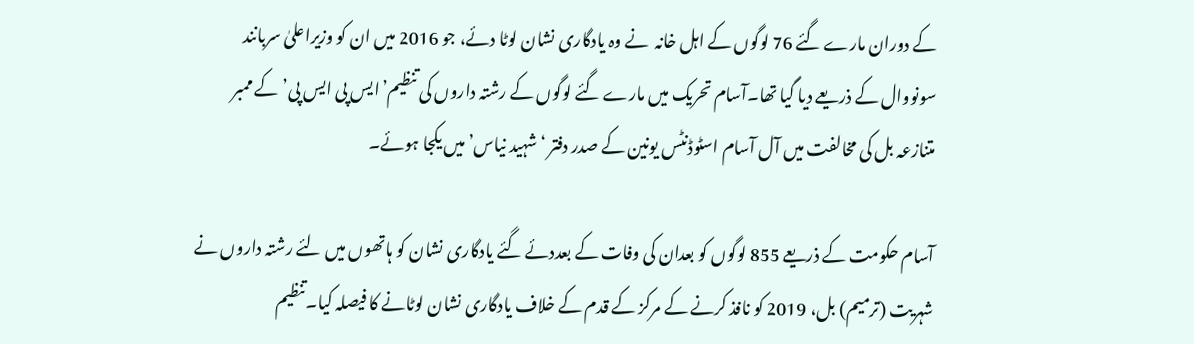کے دوران مارے گئے 76 لوگوں کے اہل خانہ  نے وہ یادگاری نشان لوٹا دئے، جو 2016 میں ان کو وزیراعلیٰ سربانند سونووال کے ذریعے دیا گیا تھا۔آسام تحریک میں مارے گئے لوگوں کے رشتہ داروں کی تنظیم’ایس پی ایس پی’کے ممبر متنازعہ بل کی مخالفت میں آل آسام اسٹوڈنٹس یونین کے صدر دفتر ‘شہید نیاس’میں یکجا ہوئے۔

آسام حکومت کے ذریعے 855 لوگوں کو بعدان کی وفات کے بعددئے گئے یادگاری نشان کو ہاتھوں میں لئے رشتہ داروں نے شہریت (ترمیم) بل، 2019 کو نافذ کرنے کے مرکز کے قدم کے خلاف یادگاری نشان لوٹانے کا فیصلہ کیا۔تنظیم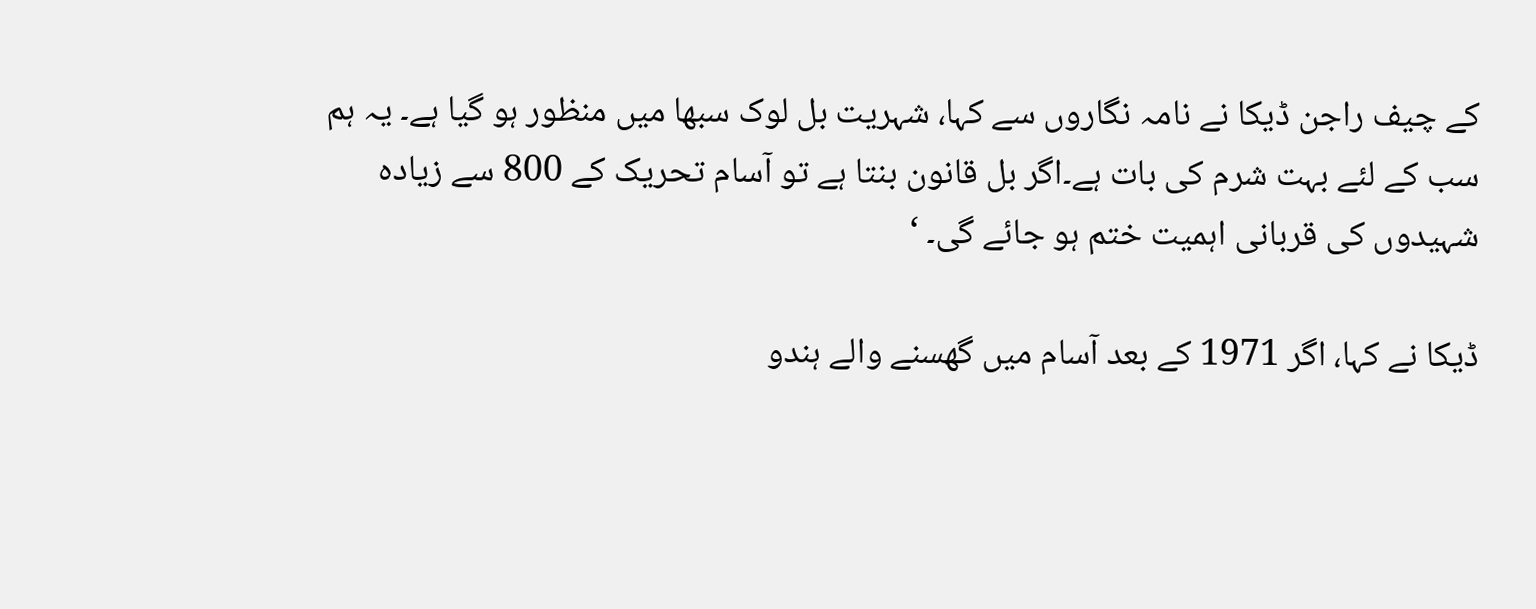کے چیف راجن ڈیکا نے نامہ نگاروں سے کہا، شہریت بل لوک سبھا میں منظور ہو گیا ہے۔ یہ ہم سب کے لئے بہت شرم کی بات ہے۔اگر بل قانون بنتا ہے تو آسام تحریک کے 800 سے زیادہ شہیدوں کی قربانی اہمیت ختم ہو جائے گی۔ ‘

ڈیکا نے کہا، اگر 1971 کے بعد آسام میں گھسنے والے ہندو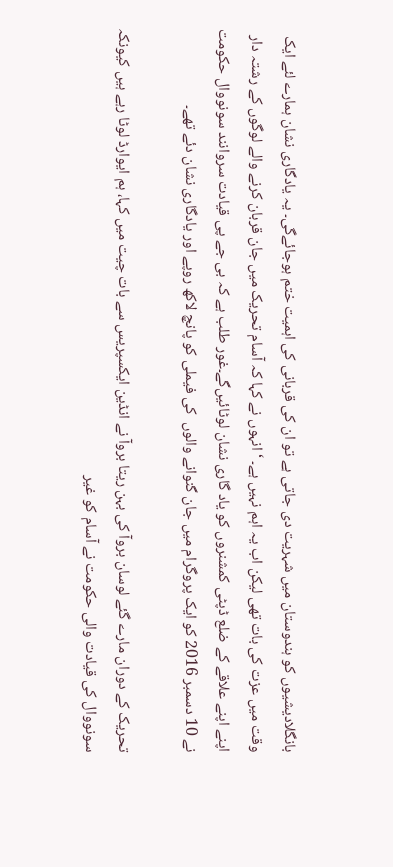بانگلادیشیوں کو ہندوستان میں شہریت دی جاتی ہے تو ان کی قربانی کی اہمیت ختم ہوجائے‌گی۔ یہ یادگاری نشان ہمارے لئے ایک وقت میں عزت کی بات تھی لیکن اب یہ اہم نہیں ہے۔ ‘انہوں نے کہا کہ آسام تحریک میں جان قربان کرنے والے لوگوں کے رشتہ دار اپنے اپنے علاقے کے ضلع ڈپٹی کمشنروں کو یاد گاری نشان لوٹائیں‌گے۔غور طلب ہے کہ بی جے پی قیادت سروانند سونووال حکومت نے 10 دسمبر 2016 کو ایک پروگرام میں جان گنوانے والوں  کی فیملی کو پانچ لاکھ روپے اور یادگاری نشان دئے تھے۔

تحریک کے دوران مارے گئے لوسان بروآ کی بہن ریتا بروآ نے انڈین ایکسپریس سے بات چیت میں کہا، ہم ایوارڈ لوٹا رہے ہیں کیونکہ سونووال کی قیادت والی حکومت نے آسام کو غیر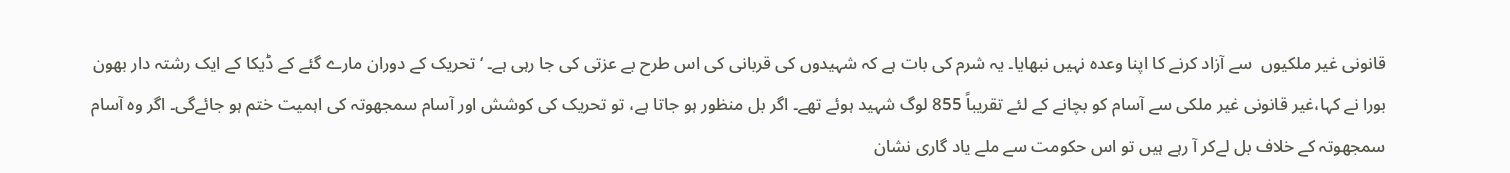قانونی غیر ملکیوں  سے آزاد کرنے کا اپنا وعدہ نہیں نبھایا۔ یہ شرم کی بات ہے کہ شہیدوں کی قربانی کی اس طرح بے عزتی کی جا رہی ہے۔ ‘تحریک کے دوران مارے گئے کے ڈیکا کے ایک رشتہ دار بھون بورا نے کہا،غیر قانونی غیر ملکی سے آسام کو بچانے کے لئے تقریباً 855 لوگ شہید ہوئے تھے۔ اگر بل منظور ہو جاتا ہے، تو تحریک کی کوشش اور آسام سمجھوتہ کی اہمیت ختم ہو جائے‌گی۔ اگر وہ آسام سمجھوتہ کے خلاف بل لےکر آ رہے ہیں تو اس حکومت سے ملے یاد گاری نشان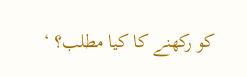کو رکھنے کا کیا مطلب؟ ‘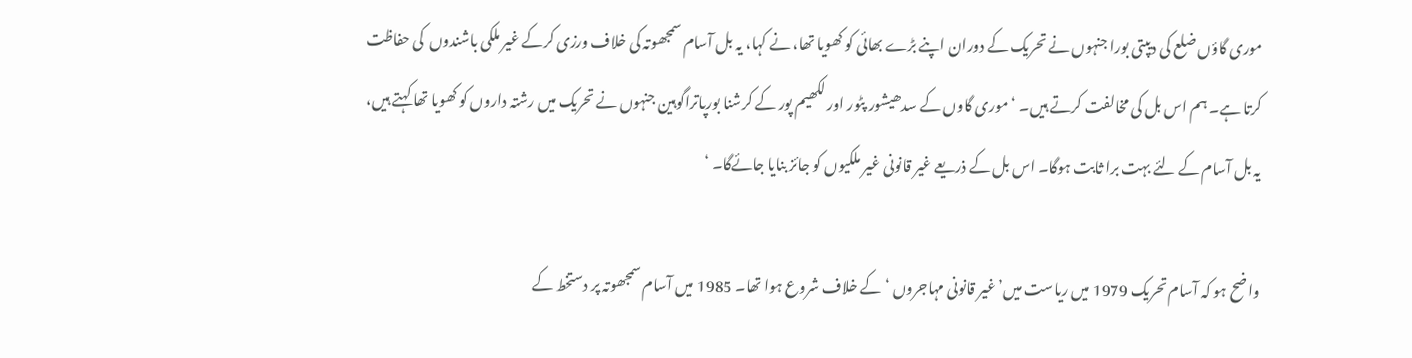موری گاؤں ضلع کی دیپتی بورا جنہوں نے تحریک کے دوران اپنے بڑے بھائی کو کھویا تھا، نے کہا، یہ بل آسام سمجھوتہ کی خلاف ورزی کرکے غیر ملکی باشندوں  کی حفاظت کرتا ہے۔ ہم اس بل کی مخالفت کرتے ہیں۔ ‘موری گاوں کے سدھیشور پٹور اور لکھیم پور کے کرشنا بورپاتراگوہین جنہوں نے تحریک میں رشتہ داروں کو کھویا تھا کہتے ہیں، یہ بل آسام کے لئے بہت برا ثابت ہوگا۔ اس بل کے ذریعے غیر قانونی غیر ملکیوں کو جائز بنایا جائے‌گا۔ ‘

واضح ہو کہ آسام تحریک 1979 میں ریاست میں’غیر قانونی مہاجروں ‘کے خلاف شروع ہوا تھا۔ 1985 میں آسام سمجھوتہ پر دستخط کے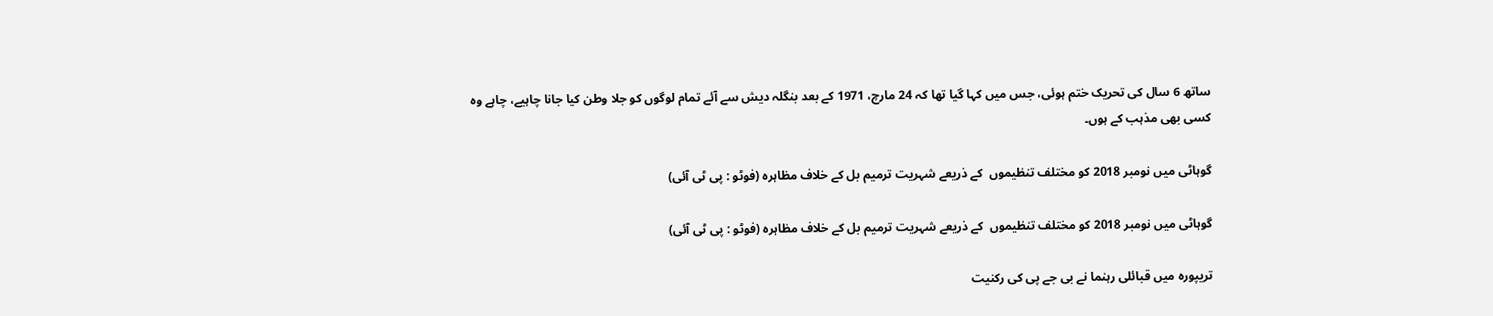ساتھ 6 سال کی تحریک ختم ہوئی، جس میں کہا گیا تھا کہ 24 مارچ، 1971 کے بعد بنگلہ دیش سے آئے تمام لوگوں کو جلا وطن کیا جانا چاہیے، چاہے وہ کسی بھی مذہب کے ہوں۔

گوہاٹی میں نومبر 2018 کو مختلف تنظیموں  کے ذریعے شہریت ترمیم بل کے خلاف مظاہرہ (فوٹو : پی ٹی آئی)

گوہاٹی میں نومبر 2018 کو مختلف تنظیموں  کے ذریعے شہریت ترمیم بل کے خلاف مظاہرہ (فوٹو : پی ٹی آئی)

تریپورہ میں قبائلی رہنما نے بی جے پی کی رکنیت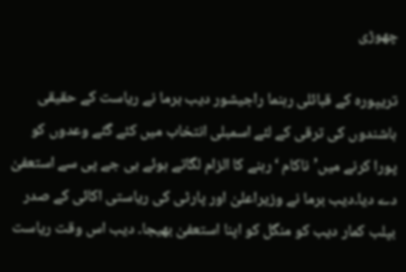چھوڑی

تریپورہ کے قبائلی رہنما راجیشور دیب برما نے ریاست کے حقیقی  باشندوں کی ترقی کے لئے اسمبلی انتخاب میں کئے گئے وعدوں کو پورا کرنے میں’ناکام ‘رہنے کا الزام لگاتے ہوئے بی جے پی سے استعفیٰ دے دیا۔دیب برما نے وزیراعلیٰ اور پارٹی کی ریاستی اکائی کے صدر بپلب کمار دیب کو منگل کو اپنا استعفیٰ بھیجا۔ دیب اس وقت ریاست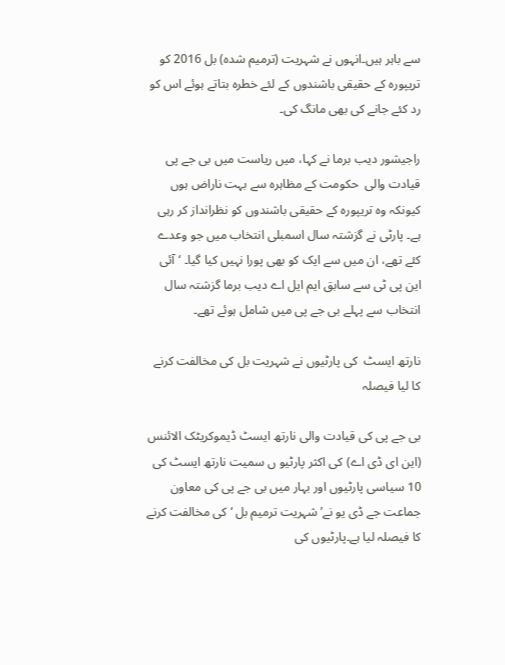سے باہر ہیں۔انہوں نے شہریت (ترمیم شدہ) بل 2016 کو تریپورہ کے حقیقی باشندوں کے لئے خطرہ بتاتے ہوئے اس کو رد کئے جانے کی بھی مانگ کی۔

راجیشور دیب برما نے کہا، میں ریاست میں بی جے پی قیادت والی  حکومت کے مظاہرہ سے بہت ناراض ہوں کیونکہ وہ تریپورہ کے حقیقی باشندوں کو نظرانداز کر رہی ہے۔ پارٹی نے گزشتہ سال اسمبلی انتخاب میں جو وعدے کئے تھے، ان میں سے ایک کو بھی پورا نہیں کیا گیا۔ ‘آئی این پی ٹی سے سابق ایم ایل اے دیب برما گزشتہ سال انتخاب سے پہلے بی جے پی میں شامل ہوئے تھے۔

نارتھ ایسٹ  کی پارٹیوں نے شہریت بل کی مخالفت کرنے کا لیا فیصلہ

بی جے پی کی قیادت والی نارتھ ایسٹ ڈیموکریٹک الائنس (این ای ڈی اے) کی اکثر پارٹیو ں سمیت نارتھ ایسٹ کی 10 سیاسی پارٹیوں اور بہار میں بی جے پی کی معاون جماعت جے ڈی یو نے’شہریت ترمیم بل ‘ کی مخالفت کرنے کا فیصلہ لیا ہے۔پارٹیوں کی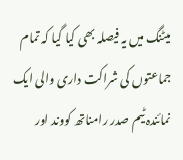میٹنگ میں یہ فیصلہ بھی کیا گیا کہ تمام جماعتوں کی شراکت داری والی ایک نمائندہ ٹیم صدر رامناتھ کووند اور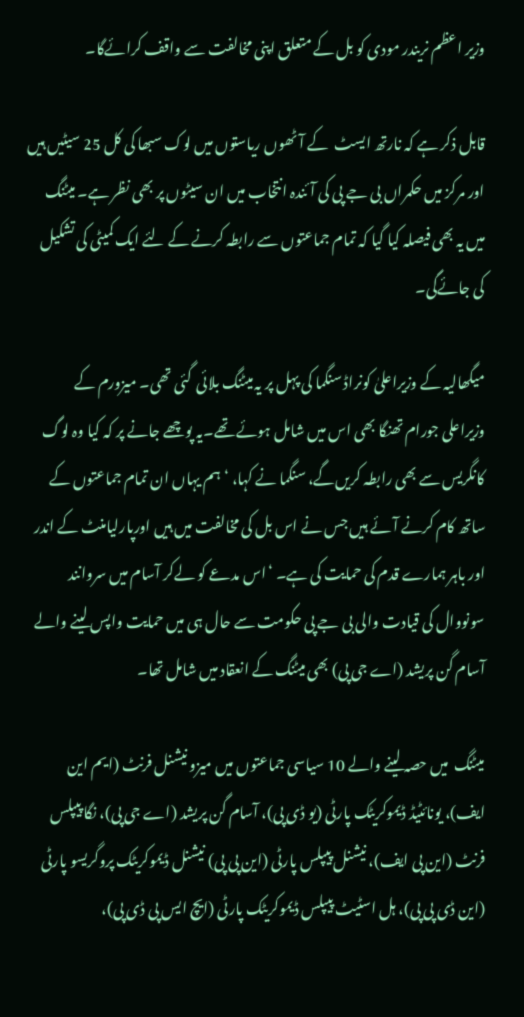وزیر اعظم نریندر مودی کو بل کے متعلق اپنی مخالفت سے واقف کرائے‌گا۔

قابل ذکر ہے کہ نارتھ ایسٹ  کے آٹھوں ریاستوں میں لوک سبھا کی کل 25 سیٹیں ہیں اور مرکز میں حکمراں بی جے پی کی آئندہ انتخاب میں ان سیٹوں پر بھی نظر ہے۔ میٹنگ  میں یہ بھی فیصلہ کیا گیا کہ تمام جماعتوں سے رابطہ کرنے کے لئے ایک کمیٹی کی تشکیل کی جائے‌گی۔

میگھالیہ کے وزیراعلیٰ کونراڈ سنگما کی پہل پر یہ میٹنگ بلائی  گئی تھی۔ میزورم کے وزیراعلی جورام تھنگا بھی اس میں شامل ہوئے تھے۔یہ پوچھے جانے پر کہ کیا وہ لوگ کانگریس سے بھی رابطہ کریں‌گے، سنگما نے کہا، ‘ ہم یہاں ان تمام جماعتوں کے ساتھ کام کرنے آئے ہیں جس نے اس بل کی مخالفت میں ہیں اورپارلیامنٹ کے اندر اور باہر ہمارے قدم کی حمایت کی ہے۔ ‘اس مدعے کو لےکر آسام میں سروانند سونووال کی قیادت والی بی جے پی حکومت سے حال ہی میں حمایت واپس لینے والے آسام گن پریشد (اے جی پی) بھی میٹنگ کے انعقاد میں شامل تھا۔

میٹنگ  میں حصہ لینے والے 10 سیاسی جماعتوں میں میزو نیشنل فرنٹ (ایم این ایف)، یونائٹیڈ ڈیموکریٹک پارٹی (یو ڈی پی)، آسام گن پریشد (اے جی پی)، نگا پیپلس فرنٹ (این پی ایف)، نیشنل پیپلس پارٹی (این پی پی) نیشنل ڈیموکریٹک پروگریسو پارٹی (این ڈی پی پی)، ہل اسٹیٹ پیپلس ڈیموکریٹک پارٹی (ایچ ایس پی ڈی پی)،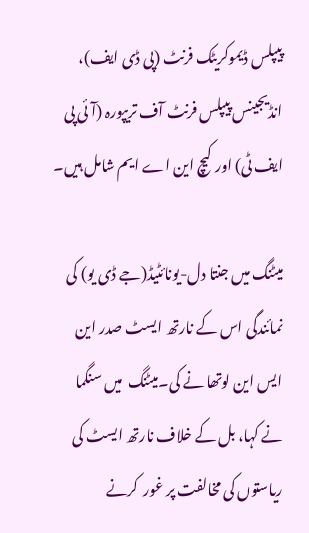پیپلس ڈیموکریٹک فرنٹ (پی ڈی ایف)، انڈیجینس پیپلس فرنٹ آف تریپورہ (آئی پی ایف ٹی) اور کیچ این اے ایم شامل ہیں۔

میٹنگ میں جنتا دل-یونائٹیڈ(جے ڈی یو) کی نمائندگی اس کے نارتھ ایسٹ صدر این ایس این لوتھا نے کی۔میٹنگ  میں سنگما نے کہا، بل کے خلاف نارتھ ایسٹ کی ریاستوں کی مخالفت پر غور  کرنے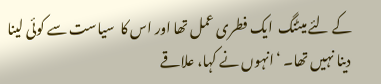کے لئے میٹنگ  ایک فطری عمل تھا اور اس کا  سیاست سے کوئی لینا دینا نہیں تھا۔ ‘انہوں نے کہا، علاقے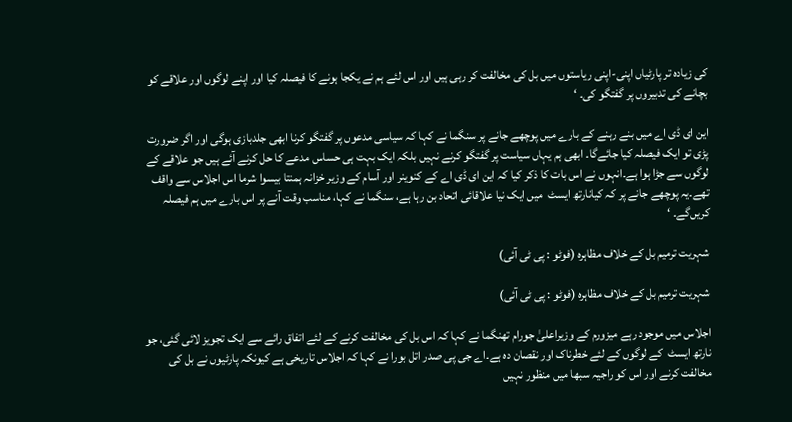کی زیادہ تر پارٹیاں اپنی-اپنی ریاستوں میں بل کی مخالفت کر رہی ہیں اور اس لئے ہم نے یکجا ہونے کا فیصلہ کیا اور اپنے لوگوں اور علاقے کو بچانے کی تدبیروں پر گفتگو کی۔ ‘

این ای ڈی اے میں بنے رہنے کے بارے میں پوچھے جانے پر سنگما نے کہا کہ سیاسی مدعوں پر گفتگو کرنا ابھی جلدبازی ہوگی اور اگر ضرورت پڑی تو ایک فیصلہ کیا جائے‌گا۔ ابھی ہم یہاں سیاست پر گفتگو کرنے نہیں بلکہ ایک بہت ہی حساس مدعے کا حل کرنے آئے ہیں جو علاقے کے لوگوں سے جڑا ہوا ہے۔انہوں نے اس بات کا ذکر کیا کہ این ای ڈی اے کے کنوینر اور آسام کے وزیر خزانہ ہمنتا بیسوا شرما اس اجلاس سے واقف تھے۔یہ پوچھے جانے پر کہ کیانارتھ ایسٹ  میں ایک نیا علاقائی اتحاد بن رہا ہے، سنگما نے کہا، مناسب وقت آنے پر اس بارے میں ہم فیصلہ کریں‌گے۔ ‘

شہریت ترمیم بل کے خلاف مظاہرہ (فوٹو : پی ٹی آئی)

شہریت ترمیم بل کے خلاف مظاہرہ (فوٹو : پی ٹی آئی)

اجلاس میں موجود رہے میزورم کے وزیراعلیٰ جورام تھنگما نے کہا کہ اس بل کی مخالفت کرنے کے لئے اتفاق رائے سے ایک تجویز لائی گئی، جو نارتھ ایسٹ  کے لوگوں کے لئے خطرناک اور نقصان دہ ہے۔اے جی پی صدر اتل بورا نے کہا کہ اجلاس تاریخی ہے کیونکہ پارٹیوں نے بل کی مخالفت کرنے اور اس کو راجیہ سبھا میں منظور نہیں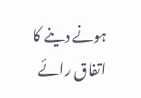ہونے دینے کا اتفاق رائے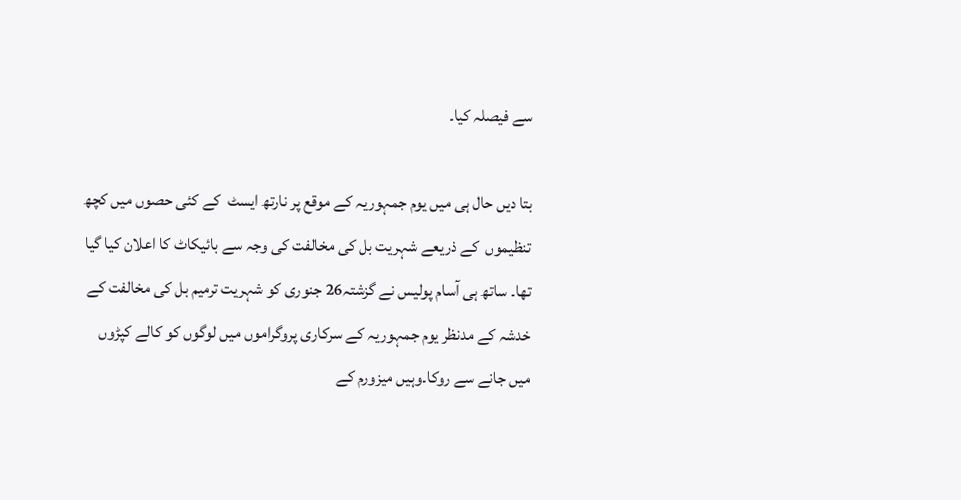سے فیصلہ کیا۔

بتا دیں حال ہی میں یوم جمہوریہ کے موقع پر نارتھ ایسٹ  کے کئی حصوں میں کچھ تنظیموں  کے ذریعے شہریت بل کی مخالفت کی وجہ سے بائیکاٹ کا اعلان کیا گیا تھا۔ ساتھ ہی آسام پولیس نے گزشتہ26 جنوری کو شہریت ترمیم بل کی مخالفت کے خدشہ کے مدنظر یوم جمہوریہ کے سرکاری پروگراموں میں لوگوں کو کالے کپڑوں میں جانے سے روکا۔وہیں میزورم کے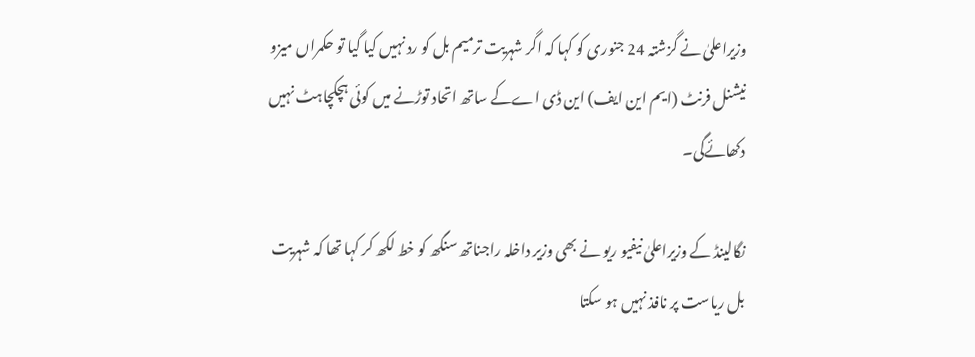وزیراعلیٰ نے گزشتہ 24 جنوری کو کہا کہ اگر شہریت ترمیم بل کو رد نہیں کیا گیا تو حکمراں میزو نیشنل فرنٹ (ایم این ایف) این ڈی اےکے ساتھ اتحاد توڑنے میں کوئی ہچکچاہٹ نہیں دکھائے‌گی۔

نگالینڈ کے وزیراعلیٰ نیفیو ریو نے بھی وزیر داخلہ راجناتھ سنگھ کو خط لکھ کر کہا تھا کہ شہریت بل ریاست پر نافذ نہیں ہو سکتا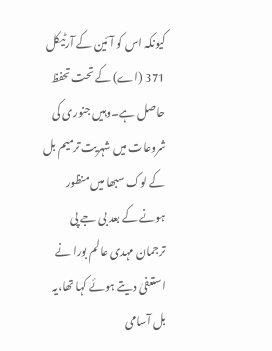کیونکہ اس کو آئین کے آرٹیکل 371 (اے) کے تحت تحفظ حاصل ہے۔وہیں جنوری کی شروعات میں شہریت ترمیم بل کے لوک سبھا میں منظور ہونے کے بعد بی جے پی ترجمان مہدی عالم بورا نے استعفیٰ دیتے ہوئے کہا تھا،یہ بل آسامی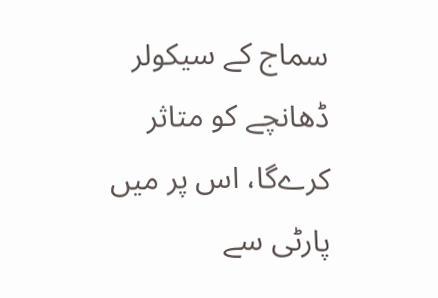سماج کے سیکولر ڈھانچے کو متاثر کرے‌گا، اس پر میں پارٹی سے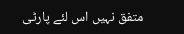متفق نہیں اس لئے پارٹی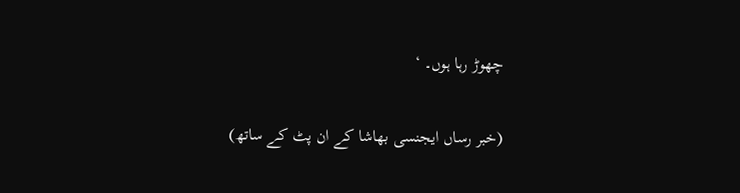چھوڑ رہا ہوں۔ ‘

(خبر رساں ایجنسی بھاشا کے ان پٹ کے ساتھ)